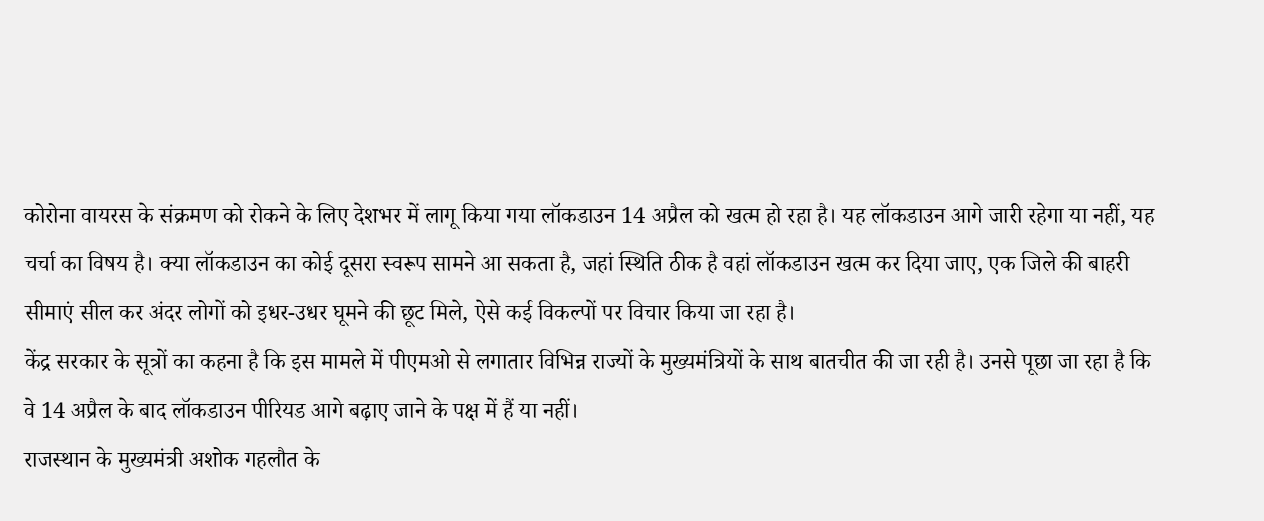कोरोना वायरस के संक्रमण को रोकने के लिए देशभर में लागू किया गया लॉकडाउन 14 अप्रैल को खत्म हो रहा है। यह लॉकडाउन आगे जारी रहेगा या नहीं, यह चर्चा का विषय है। क्या लॉकडाउन का कोई दूसरा स्वरूप सामने आ सकता है, जहां स्थिति ठीक है वहां लॉकडाउन खत्म कर दिया जाए, एक जिले की बाहरी सीमाएं सील कर अंदर लोगों को इधर-उधर घूमने की छूट मिले, ऐसे कई विकल्पों पर विचार किया जा रहा है।
केंद्र सरकार के सूत्रों का कहना है कि इस मामले में पीएमओ से लगातार विभिन्न राज्यों के मुख्यमंत्रियों के साथ बातचीत की जा रही है। उनसे पूछा जा रहा है कि वे 14 अप्रैल के बाद लॉकडाउन पीरियड आगे बढ़ाए जाने के पक्ष में हैं या नहीं।
राजस्थान के मुख्यमंत्री अशोक गहलौत के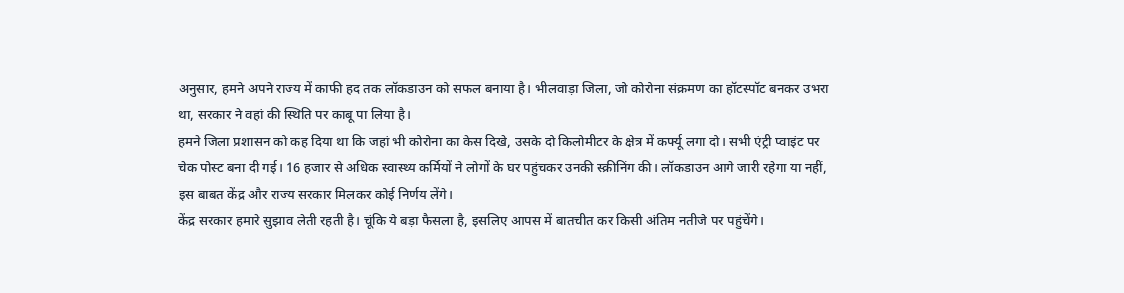अनुसार, हमने अपने राज्य में काफी हद तक लॉकडाउन को सफल बनाया है। भीलवाड़ा जिला, जो कोरोना संक्रमण का हॉटस्पॉट बनकर उभरा था, सरकार ने वहां की स्थिति पर काबू पा लिया है।
हमने जिला प्रशासन को कह दिया था कि जहां भी कोरोना का केस दिखे, उसके दो किलोमीटर के क्षेत्र में कर्फ्यू लगा दो। सभी एंट्री प्वाइंट पर चेक पोस्ट बना दी गई। 16 हजार से अधिक स्वास्थ्य कर्मियों ने लोगों के घर पहुंचकर उनकी स्क्रीनिंग की। लॉकडाउन आगे जारी रहेगा या नहीं, इस बाबत केंद्र और राज्य सरकार मिलकर कोई निर्णय लेंगे।
केंद्र सरकार हमारे सुझाव लेती रहती है। चूंकि ये बड़ा फैसला है, इसलिए आपस में बातचीत कर किसी अंतिम नतीजे पर पहुंचेंगे।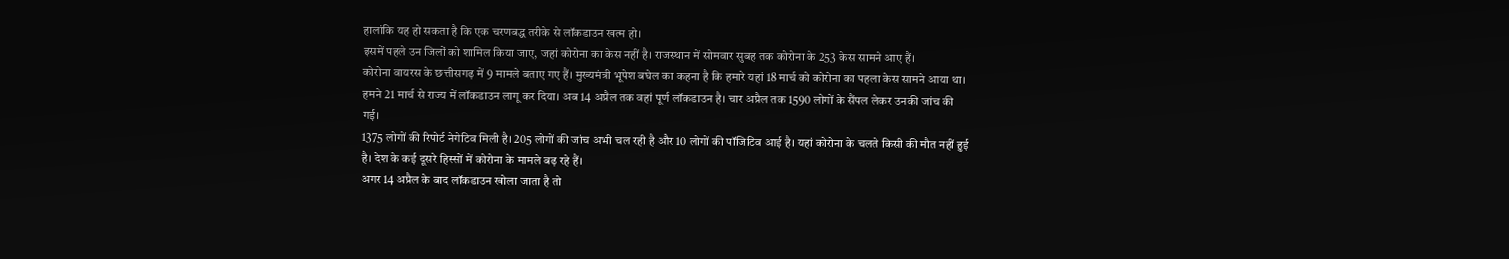हालांकि यह हो सकता है कि एक चरणबद्ध तरीके से लॉकडाउन खत्म हो।
इसमें पहले उन जिलों को शामिल किया जाए, जहां कोरोना का केस नहीं है। राजस्थान में सोमवार सुबह तक कोरोना के 253 केस सामने आए हैं।
कोरोना वायरस के छत्तीसगढ़ में 9 मामले बताए गए हैं। मुख्यमंत्री भूपेश बघेल का कहना है कि हमारे यहां 18 मार्च को कोरोना का पहला केस सामने आया था। हमने 21 मार्च से राज्य में लॉकडाउन लागू कर दिया। अब 14 अप्रैल तक वहां पूर्ण लॉकडाउन है। चार अप्रैल तक 1590 लोगों के सैंपल लेकर उनकी जांच की गई।
1375 लोगों की रिपोर्ट नेगेटिव मिली है। 205 लोगों की जांच अभी चल रही है और 10 लोगों की पॉजिटिव आई है। यहां कोरोना के चलते किसी की मौत नहीं हुई है। देश के कई दूसरे हिस्सों में कोरोना के मामले बढ़ रहे हैं।
अगर 14 अप्रैल के बाद लॉकडाउन खोला जाता है तो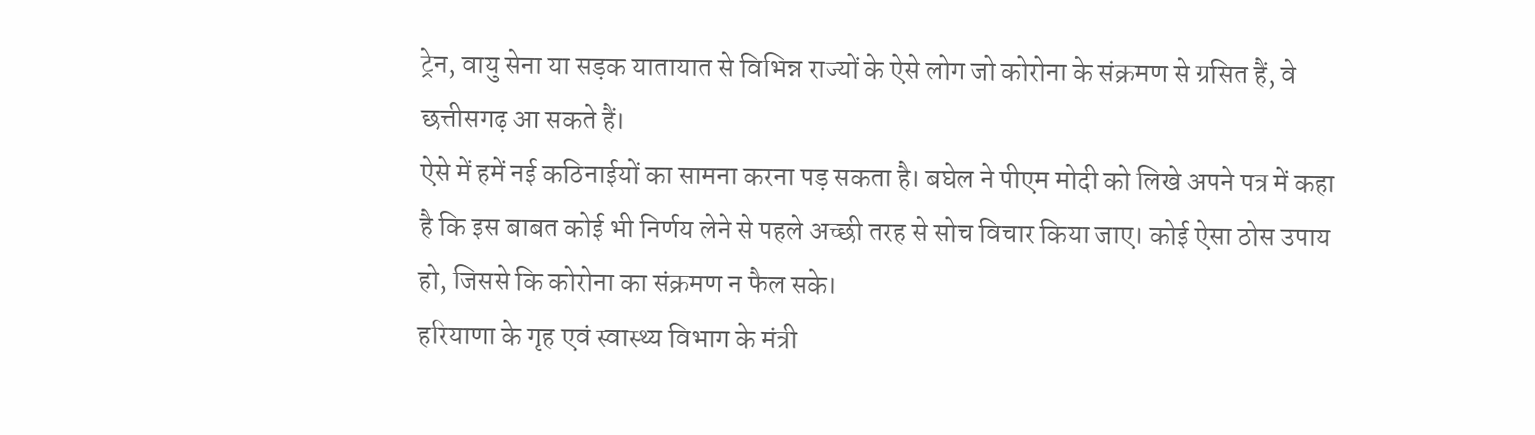ट्रेन, वायु सेना या सड़क यातायात से विभिन्न राज्यों के ऐसे लोग जो कोरोना के संक्रमण से ग्रसित हैं, वे छत्तीसगढ़ आ सकते हैं।
ऐसे में हमें नई कठिनाईयों का सामना करना पड़ सकता है। बघेल ने पीएम मोदी को लिखे अपने पत्र में कहा है कि इस बाबत कोई भी निर्णय लेने से पहले अच्छी तरह से सोच विचार किया जाए। कोई ऐसा ठोस उपाय हो, जिससे कि कोरोना का संक्रमण न फैल सके।
हरियाणा के गृह एवं स्वास्थ्य विभाग के मंत्री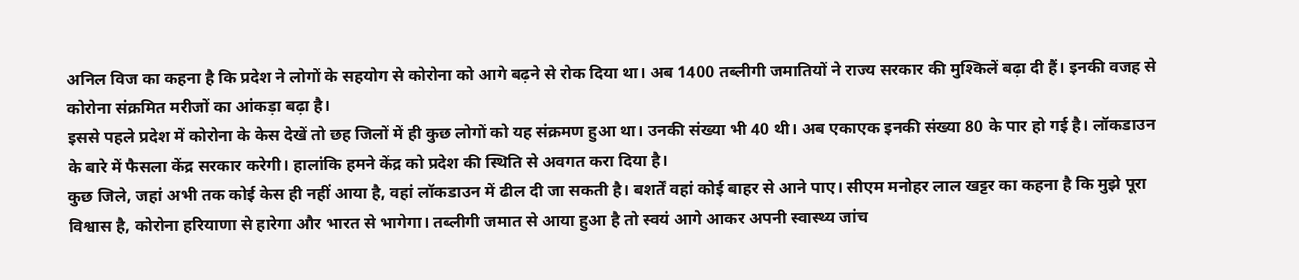अनिल विज का कहना है कि प्रदेश ने लोगों के सहयोग से कोरोना को आगे बढ़ने से रोक दिया था। अब 1400 तब्लीगी जमातियों ने राज्य सरकार की मुश्किलें बढ़ा दी हैं। इनकी वजह से कोरोना संक्रमित मरीजों का आंकड़ा बढ़ा है।
इससे पहले प्रदेश में कोरोना के केस देखें तो छह जिलों में ही कुछ लोगों को यह संक्रमण हुआ था। उनकी संख्या भी 40 थी। अब एकाएक इनकी संख्या 80 के पार हो गई है। लॉकडाउन के बारे में फैसला केंद्र सरकार करेगी। हालांकि हमने केंद्र को प्रदेश की स्थिति से अवगत करा दिया है।
कुछ जिले, जहां अभी तक कोई केस ही नहीं आया है, वहां लॉकडाउन में ढील दी जा सकती है। बशर्तें वहां कोई बाहर से आने पाए। सीएम मनोहर लाल खट्टर का कहना है कि मुझे पूरा विश्वास है, कोरोना हरियाणा से हारेगा और भारत से भागेगा। तब्लीगी जमात से आया हुआ है तो स्वयं आगे आकर अपनी स्वास्थ्य जांच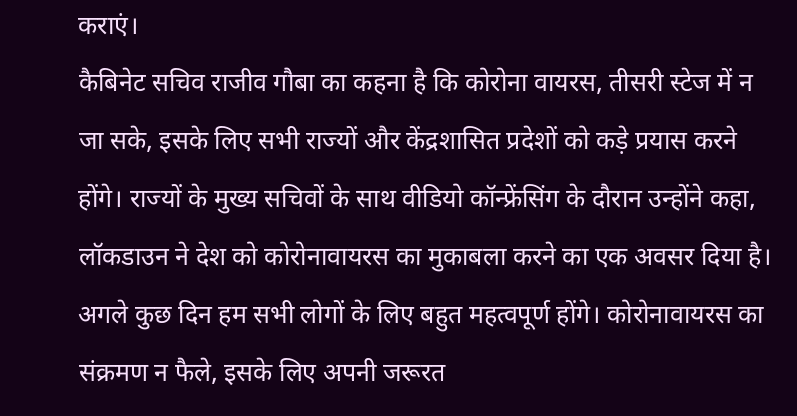कराएं।
कैबिनेट सचिव राजीव गौबा का कहना है कि कोरोना वायरस, तीसरी स्टेज में न जा सके, इसके लिए सभी राज्यों और केंद्रशासित प्रदेशों को कड़े प्रयास करने होंगे। राज्यों के मुख्य सचिवों के साथ वीडियो कॉन्फ्रेंसिंग के दौरान उन्होंने कहा, लॉकडाउन ने देश को कोरोनावायरस का मुकाबला करने का एक अवसर दिया है।
अगले कुछ दिन हम सभी लोगों के लिए बहुत महत्वपूर्ण होंगे। कोरोनावायरस का संक्रमण न फैले, इसके लिए अपनी जरूरत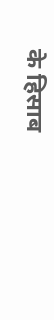के हिसाब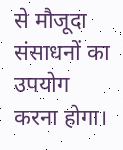से मौजूदा संसाधनों का उपयोग करना होगा।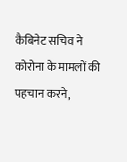कैबिनेट सचिव ने कोरोना के मामलों की पहचान करने,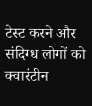टेस्ट करने और संदिग्ध लोगों को क्वारंटीन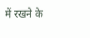में रखने के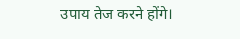उपाय तेज करने होंगे।